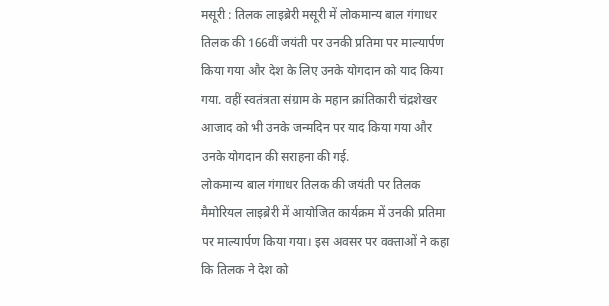मसूरी : तिलक लाइब्रेरी मसूरी में लोकमान्य बाल गंगाधर तिलक की 166वीं जयंती पर उनकी प्रतिमा पर माल्यार्पण किया गया और देश के लिए उनके योगदान को याद किया गया. वहीं स्वतंत्रता संग्राम के महान क्रांतिकारी चंद्रशेखर आजाद को भी उनके जन्मदिन पर याद किया गया और उनके योगदान की सराहना की गई.
लोकमान्य बाल गंगाधर तिलक की जयंती पर तिलक मैमोरियल लाइब्रेरी में आयोजित कार्यक्रम में उनकी प्रतिमा पर माल्यार्पण किया गया। इस अवसर पर वक्ताओं ने कहा कि तिलक ने देश को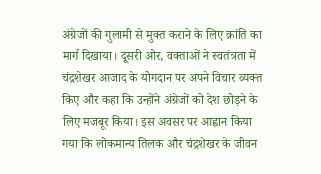अंग्रेजों की गुलामी से मुक्त कराने के लिए क्रांति का मार्ग दिखाया। दूसरी ओर, वक्ताओं ने स्वतंत्रता में चंद्रशेखर आजाद के योगदान पर अपने विचार व्यक्त किए और कहा कि उन्होंने अंग्रेजों को देश छोड़ने के लिए मजबूर किया। इस अवसर पर आह्वान किया गया कि लोकमान्य तिलक और चंद्रशेखर के जीवन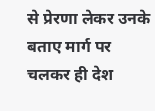से प्रेरणा लेकर उनके बताए मार्ग पर चलकर ही देश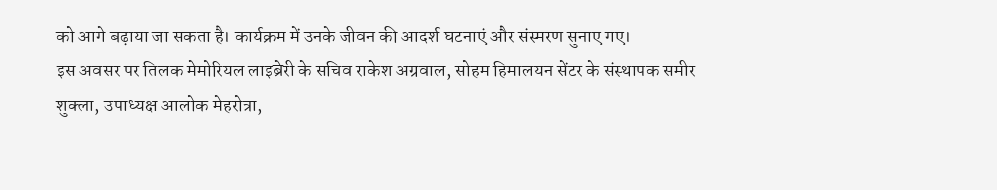को आगे बढ़ाया जा सकता है। कार्यक्रम में उनके जीवन की आदर्श घटनाएं और संस्मरण सुनाए गए।
इस अवसर पर तिलक मेमोरियल लाइब्रेरी के सचिव राकेश अग्रवाल, सोहम हिमालयन सेंटर के संस्थापक समीर शुक्ला, उपाध्यक्ष आलोक मेहरोत्रा,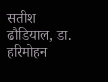सतीश ढौडियाल, डा. हरिमोहन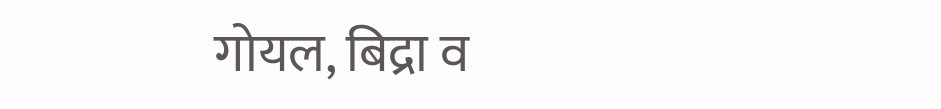गोयल, बिद्रा व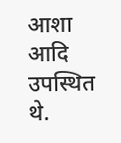आशा आदि उपस्थित थे.